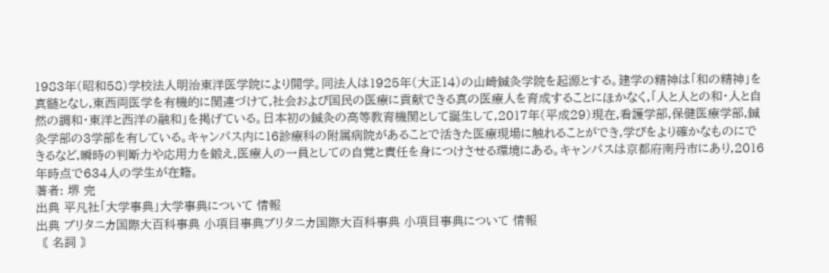1983年(昭和58)学校法人明治東洋医学院により開学。同法人は1925年(大正14)の山崎鍼灸学院を起源とする。建学の精神は「和の精神」を真髄となし,東西両医学を有機的に関連づけて,社会および国民の医療に貢献できる真の医療人を育成することにほかなく,「人と人との和・人と自然の調和・東洋と西洋の融和」を掲げている。日本初の鍼灸の高等教育機関として誕生して,2017年(平成29)現在,看護学部,保健医療学部,鍼灸学部の3学部を有している。キャンパス内に16診療科の附属病院があることで活きた医療現場に触れることができ,学びをより確かなものにできるなど,瞬時の判断力や応用力を鍛え,医療人の一員としての自覚と責任を身につけさせる環境にある。キャンパスは京都府南丹市にあり,2016年時点で634人の学生が在籍。
著者: 堺 完
出典 平凡社「大学事典」大学事典について 情報
出典 ブリタニカ国際大百科事典 小項目事典ブリタニカ国際大百科事典 小項目事典について 情報
〘 名詞 〙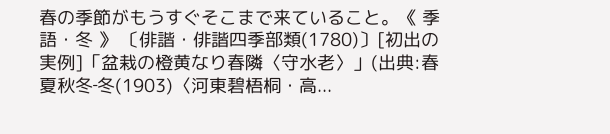春の季節がもうすぐそこまで来ていること。《 季語・冬 》 〔俳諧・俳諧四季部類(1780)〕[初出の実例]「盆栽の橙黄なり春隣〈守水老〉」(出典:春夏秋冬‐冬(1903)〈河東碧梧桐・高...